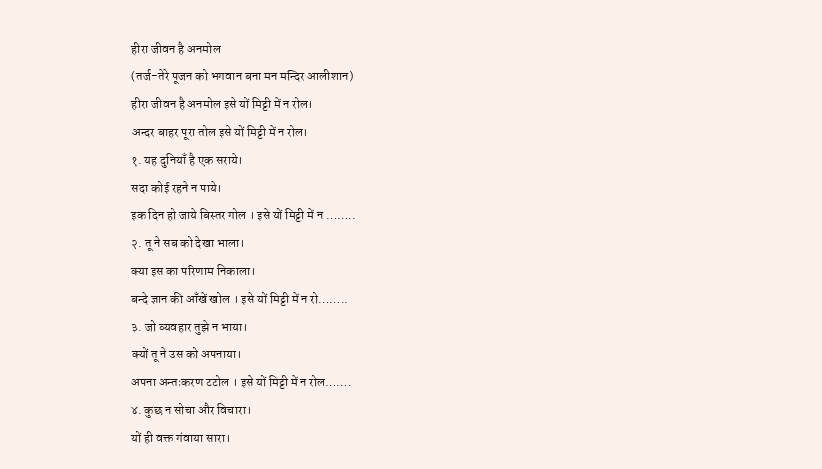हीरा जीवन है अनमोल
(तर्ज-तेरे पूजन को भगवान बना मन मन्दिर आलीशान)
हीरा जीवन है अनमोल इसे यों मिट्टी में न रोल।
अन्दर बाहर पूरा तोल इसे यों मिट्टी में न रोल।
१. यह दुनियाँ है एक सराये।
सदा कोई रहने न पाये।
इक दिन हो जाये बिस्तर गोल । इसे यों मिट्टी में न ……..
२. तू ने सब को देखा भाला।
क्या इस का परिणाम निकाला।
बन्दे ज्ञान की आँखें खोल । इसे यों मिट्टी में न रो……..
३. जो व्यवहार तुझे न भाया।
क्यों तू ने उस को अपनाया।
अपना अन्तःकरण टटोल । इसे यों मिट्टी में न रोल…….
४. कुछ न सोचा और विचारा।
यों ही वक्त गंवाया सारा।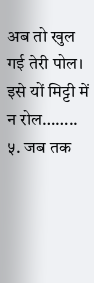अब तो खुल गई तेरी पोल। इसे यों मिट्टी में न रोल……..
५. जब तक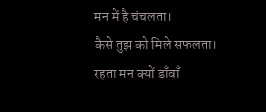मन में है चंचलता।
कैसे तुझ को मिले सफलता।
रहता मन क्यों डाँवाँ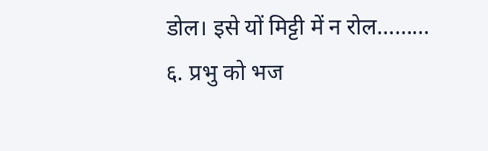डोल। इसे यों मिट्टी में न रोल………
६. प्रभु को भज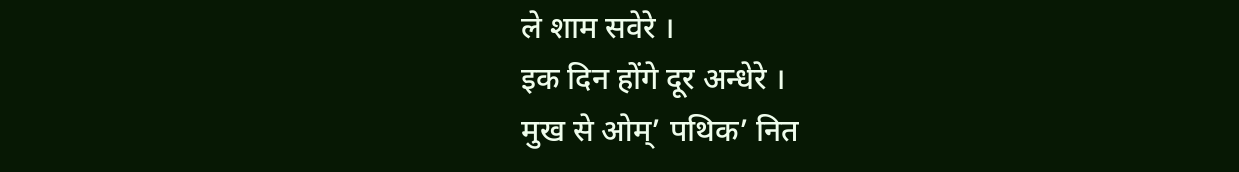ले शाम सवेरे ।
इक दिन होंगे दूर अन्धेरे ।
मुख से ओम्’ पथिक’ नित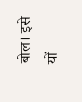बोल। इसे यों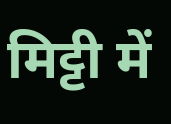मिट्टी में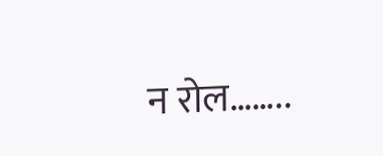न रोल……..